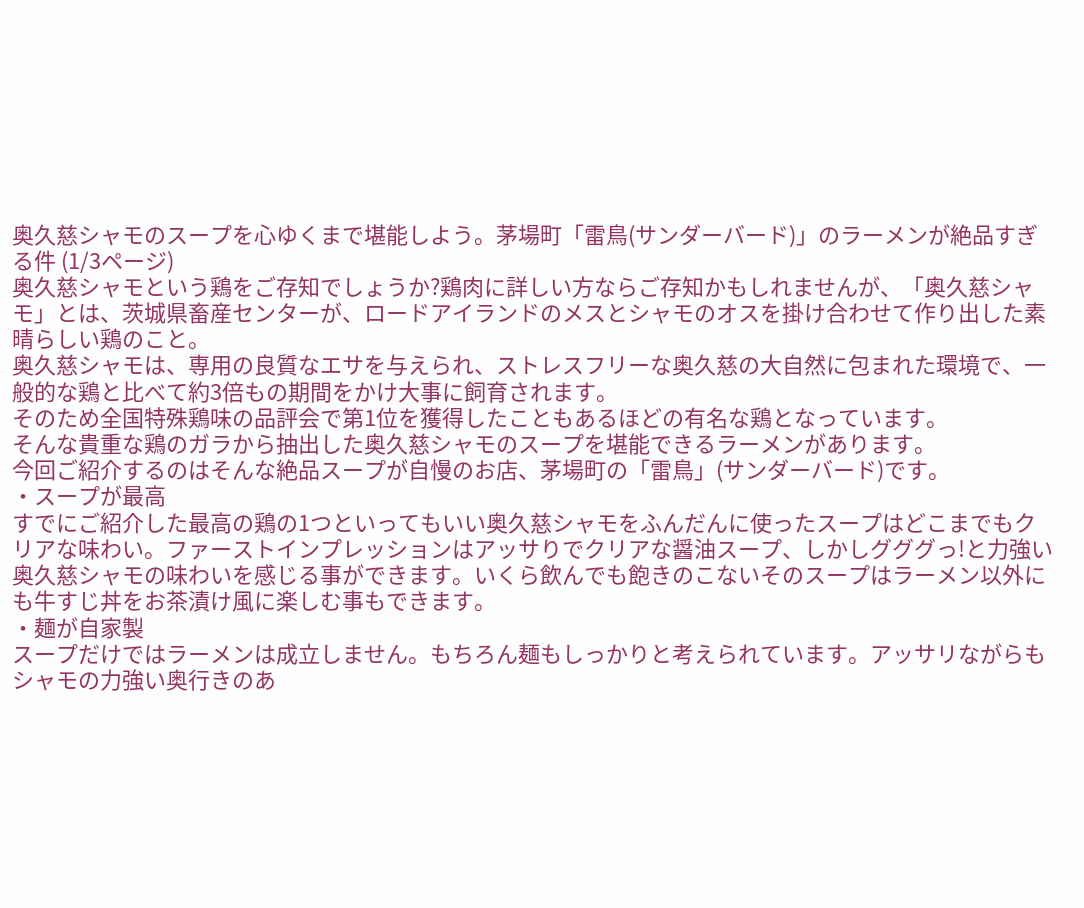奥久慈シャモのスープを心ゆくまで堪能しよう。茅場町「雷鳥(サンダーバード)」のラーメンが絶品すぎる件 (1/3ページ)
奥久慈シャモという鶏をご存知でしょうか?鶏肉に詳しい方ならご存知かもしれませんが、「奥久慈シャモ」とは、茨城県畜産センターが、ロードアイランドのメスとシャモのオスを掛け合わせて作り出した素晴らしい鶏のこと。
奥久慈シャモは、専用の良質なエサを与えられ、ストレスフリーな奥久慈の大自然に包まれた環境で、一般的な鶏と比べて約3倍もの期間をかけ大事に飼育されます。
そのため全国特殊鶏味の品評会で第1位を獲得したこともあるほどの有名な鶏となっています。
そんな貴重な鶏のガラから抽出した奥久慈シャモのスープを堪能できるラーメンがあります。
今回ご紹介するのはそんな絶品スープが自慢のお店、茅場町の「雷鳥」(サンダーバード)です。
・スープが最高
すでにご紹介した最高の鶏の1つといってもいい奥久慈シャモをふんだんに使ったスープはどこまでもクリアな味わい。ファーストインプレッションはアッサりでクリアな醤油スープ、しかしグググっ!と力強い奥久慈シャモの味わいを感じる事ができます。いくら飲んでも飽きのこないそのスープはラーメン以外にも牛すじ丼をお茶漬け風に楽しむ事もできます。
・麺が自家製
スープだけではラーメンは成立しません。もちろん麺もしっかりと考えられています。アッサリながらもシャモの力強い奥行きのあ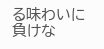る味わいに負けな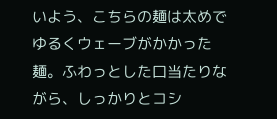いよう、こちらの麺は太めでゆるくウェーブがかかった麺。ふわっとした口当たりながら、しっかりとコシ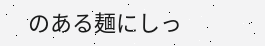のある麺にしっ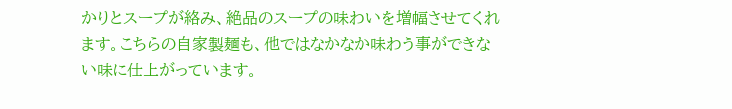かりとスープが絡み、絶品のスープの味わいを増幅させてくれます。こちらの自家製麺も、他ではなかなか味わう事ができない味に仕上がっています。